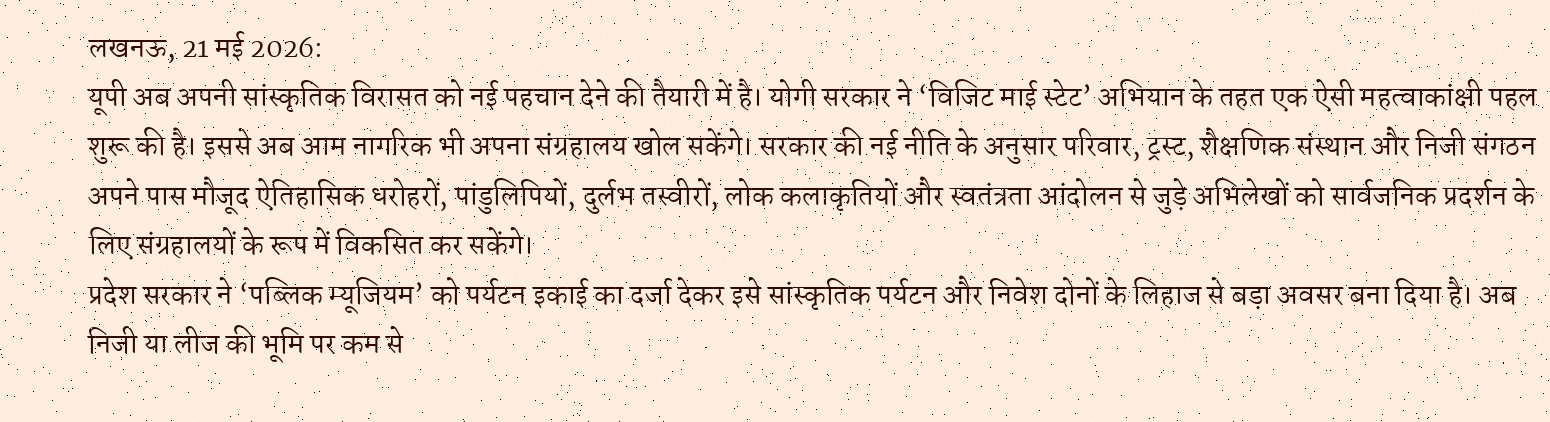लखनऊ, 21 मई 2026:
यूपी अब अपनी सांस्कृतिक विरासत को नई पहचान देने की तैयारी में है। योगी सरकार ने ‘विजिट माई स्टेट’ अभियान के तहत एक ऐसी महत्वाकांक्षी पहल शुरू की है। इससे अब आम नागरिक भी अपना संग्रहालय खोल सकेंगे। सरकार की नई नीति के अनुसार परिवार, ट्रस्ट, शैक्षणिक संस्थान और निजी संगठन अपने पास मौजूद ऐतिहासिक धरोहरों, पांडुलिपियों, दुर्लभ तस्वीरों, लोक कलाकृतियों और स्वतंत्रता आंदोलन से जुड़े अभिलेखों को सार्वजनिक प्रदर्शन के लिए संग्रहालयों के रूप में विकसित कर सकेंगे।
प्रदेश सरकार ने ‘पब्लिक म्यूजियम’ को पर्यटन इकाई का दर्जा देकर इसे सांस्कृतिक पर्यटन और निवेश दोनों के लिहाज से बड़ा अवसर बना दिया है। अब निजी या लीज की भूमि पर कम से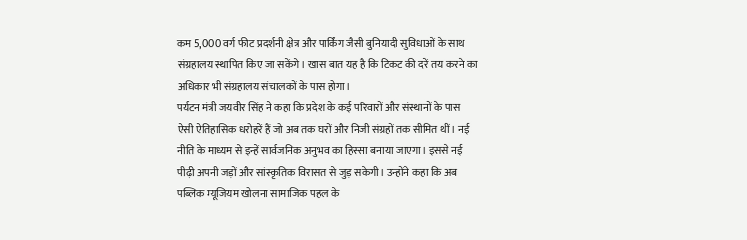कम 5,000 वर्ग फीट प्रदर्शनी क्षेत्र और पार्किंग जैसी बुनियादी सुविधाओं के साथ संग्रहालय स्थापित किए जा सकेंगे। खास बात यह है कि टिकट की दरें तय करने का अधिकार भी संग्रहालय संचालकों के पास होगा।
पर्यटन मंत्री जयवीर सिंह ने कहा कि प्रदेश के कई परिवारों और संस्थानों के पास ऐसी ऐतिहासिक धरोहरें हैं जो अब तक घरों और निजी संग्रहों तक सीमित थीं। नई नीति के माध्यम से इन्हें सार्वजनिक अनुभव का हिस्सा बनाया जाएगा। इससे नई पीढ़ी अपनी जड़ों और सांस्कृतिक विरासत से जुड़ सकेगी। उन्होंने कहा कि अब पब्लिक म्यूजियम खोलना सामाजिक पहल के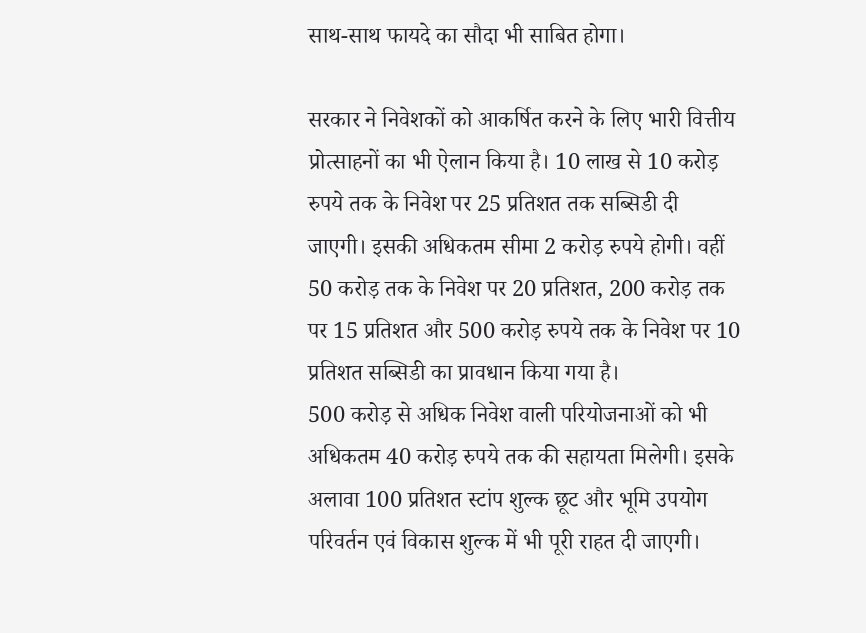साथ-साथ फायदे का सौदा भी साबित होगा।

सरकार ने निवेशकों को आकर्षित करने के लिए भारी वित्तीय प्रोत्साहनों का भी ऐलान किया है। 10 लाख से 10 करोड़ रुपये तक के निवेश पर 25 प्रतिशत तक सब्सिडी दी जाएगी। इसकी अधिकतम सीमा 2 करोड़ रुपये होगी। वहीं 50 करोड़ तक के निवेश पर 20 प्रतिशत, 200 करोड़ तक पर 15 प्रतिशत और 500 करोड़ रुपये तक के निवेश पर 10 प्रतिशत सब्सिडी का प्रावधान किया गया है।
500 करोड़ से अधिक निवेश वाली परियोजनाओं को भी अधिकतम 40 करोड़ रुपये तक की सहायता मिलेगी। इसके अलावा 100 प्रतिशत स्टांप शुल्क छूट और भूमि उपयोग परिवर्तन एवं विकास शुल्क में भी पूरी राहत दी जाएगी।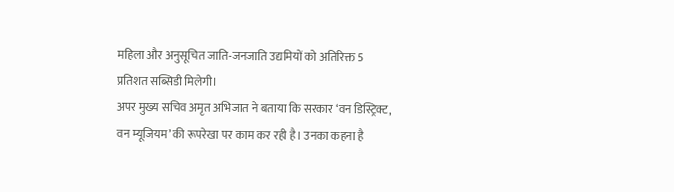महिला और अनुसूचित जाति-जनजाति उद्यमियों को अतिरिक्त 5 प्रतिशत सब्सिडी मिलेगी।
अपर मुख्य सचिव अमृत अभिजात ने बताया कि सरकार ‘वन डिस्ट्रिक्ट, वन म्यूजियम’ की रूपरेखा पर काम कर रही है। उनका कहना है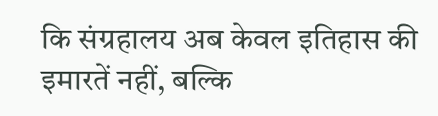कि संग्रहालय अब केवल इतिहास की इमारतें नहीं, बल्कि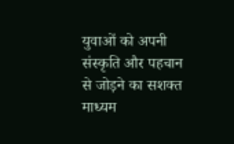युवाओं को अपनी संस्कृति और पहचान से जोड़ने का सशक्त माध्यम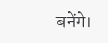बनेंगे।